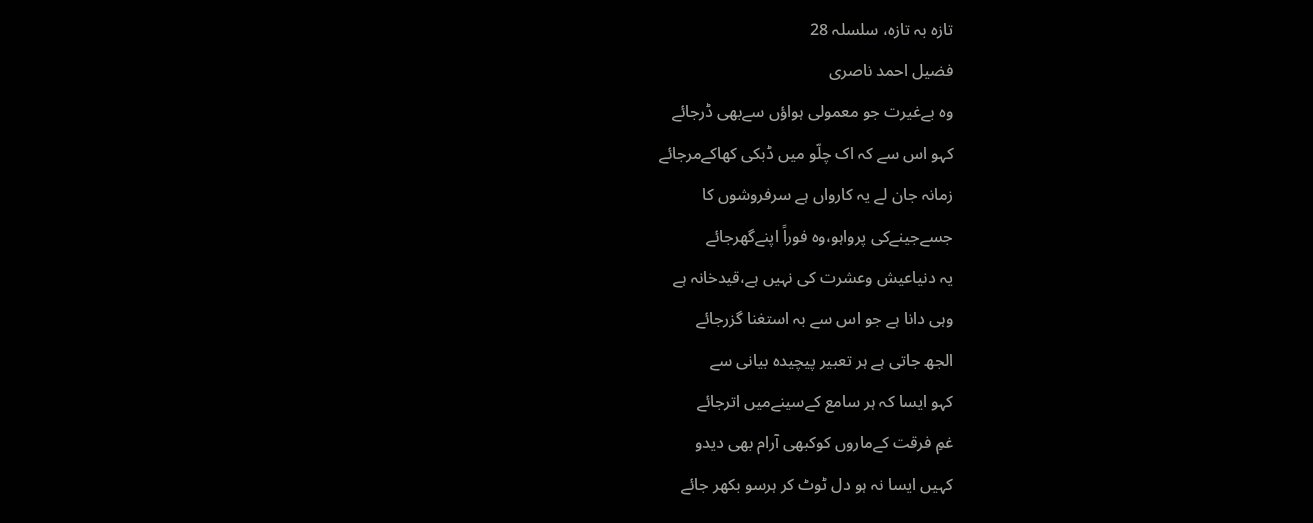تازہ بہ تازہ، سلسلہ 28
فضیل احمد ناصری
وہ بےغیرت جو معمولی ہواؤں سےبھی ڈرجائے
کہو اس سے کہ اک چلّو میں ڈبکی کھاکےمرجائے
زمانہ جان لے یہ کارواں ہے سرفروشوں کا
جسےجینےکی پرواہو،وہ فوراً اپنےگھرجائے
یہ دنیاعیش وعشرت کی نہیں ہے،قیدخانہ ہے
وہی دانا ہے جو اس سے بہ استغنا گزرجائے
الجھ جاتی ہے ہر تعبیر پیچیده بیانی سے
کہو ایسا کہ ہر سامع کےسینےمیں اترجائے
غمِ فرقت کےماروں کوکبھی آرام بھی دیدو
کہیں ایسا نہ ہو دل ٹوٹ کر ہرسو بکھر جائے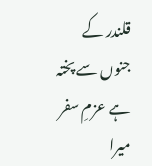قلندر کے جنوں سے پختہ ہے عزمِ سفر میرا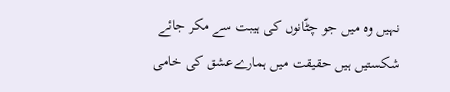نہیں وہ میں جو چٹّانوں کی ہیبت سے مکر جائے
شکستیں ہیں حقیقت میں ہمارےعشق کی خامی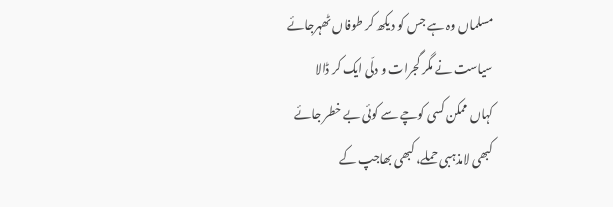مسلماں وہ ہے جس کو دیکھ کر طوفاں ٹھہرجائے
سیاست نے مگر گجرات و دلّی ایک کر ڈالا
کہاں ممکن کسی کوچے سے کوئی بے خطر جائے
کبھی لامذہبی حملے، کبھی بھاجپ کے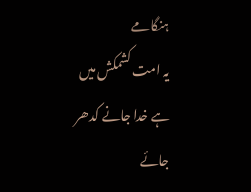ہنگامے
یہ امت کشمکش میں ہے خدا جانے کدھر جائے